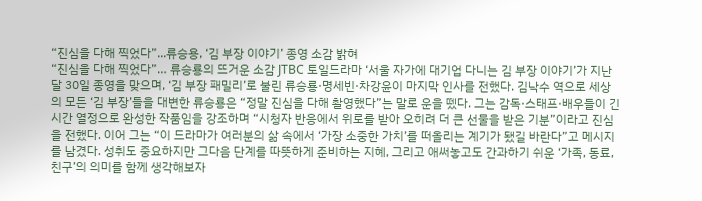“진심을 다해 찍었다”...류승용, ‘김 부장 이야기’ 종영 소감 밝혀
“진심을 다해 찍었다”… 류승룡의 뜨거운 소감 JTBC 토일드라마 ‘서울 자가에 대기업 다니는 김 부장 이야기’가 지난 달 30일 종영을 맞으며, ‘김 부장 패밀리’로 불린 류승룡·명세빈·차강윤이 마지막 인사를 전했다. 김낙수 역으로 세상의 모든 ‘김 부장’들을 대변한 류승룡은 “정말 진심을 다해 촬영했다”는 말로 운을 뗐다. 그는 감독·스태프·배우들이 긴 시간 열정으로 완성한 작품임을 강조하며 “시청자 반응에서 위로를 받아 오히려 더 큰 선물을 받은 기분”이라고 진심을 전했다. 이어 그는 “이 드라마가 여러분의 삶 속에서 ‘가장 소중한 가치’를 떠올리는 계기가 됐길 바란다”고 메시지를 남겼다. 성취도 중요하지만 그다음 단계를 따뜻하게 준비하는 지혜, 그리고 애써놓고도 간과하기 쉬운 ‘가족, 동료, 친구’의 의미를 함께 생각해보자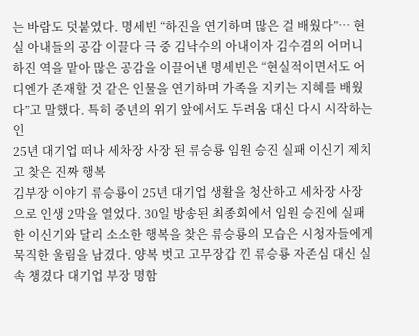는 바람도 덧붙였다. 명세빈 “하진을 연기하며 많은 걸 배웠다”… 현실 아내들의 공감 이끌다 극 중 김낙수의 아내이자 김수겸의 어머니 하진 역을 맡아 많은 공감을 이끌어낸 명세빈은 “현실적이면서도 어디엔가 존재할 것 같은 인물을 연기하며 가족을 지키는 지혜를 배웠다”고 말했다. 특히 중년의 위기 앞에서도 두려움 대신 다시 시작하는 인
25년 대기업 떠나 세차장 사장 된 류승룡 임원 승진 실패 이신기 제치고 찾은 진짜 행복
김부장 이야기 류승룡이 25년 대기업 생활을 청산하고 세차장 사장으로 인생 2막을 열었다. 30일 방송된 최종회에서 임원 승진에 실패한 이신기와 달리 소소한 행복을 찾은 류승룡의 모습은 시청자들에게 묵직한 울림을 남겼다. 양복 벗고 고무장갑 낀 류승룡 자존심 대신 실속 챙겼다 대기업 부장 명함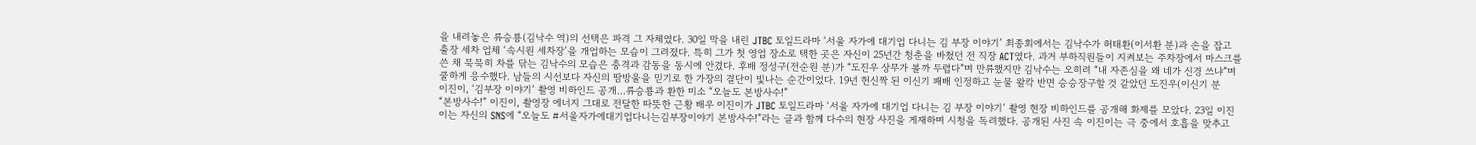을 내려놓은 류승룡(김낙수 역)의 선택은 파격 그 자체였다. 30일 막을 내린 JTBC 토일드라마 ‘서울 자가에 대기업 다니는 김 부장 이야기’ 최종회에서는 김낙수가 허태환(이서환 분)과 손을 잡고 출장 세차 업체 ‘속시원 세차장’을 개업하는 모습이 그려졌다. 특히 그가 첫 영업 장소로 택한 곳은 자신이 25년간 청춘을 바쳤던 전 직장 ACT였다. 과거 부하직원들이 지켜보는 주차장에서 마스크를 쓴 채 묵묵히 차를 닦는 김낙수의 모습은 충격과 감동을 동시에 안겼다. 후배 정성구(전순원 분)가 “도진우 상무가 볼까 두렵다”며 만류했지만 김낙수는 오히려 “내 자존심을 왜 네가 신경 쓰냐”며 쿨하게 응수했다. 남들의 시선보다 자신의 땀방울을 믿기로 한 가장의 결단이 빛나는 순간이었다. 19년 헌신짝 된 이신기 패배 인정하고 눈물 왈칵 반면 승승장구할 것 같았던 도진우(이신기 분
이진이, ‘김부장 이야기’ 촬영 비하인드 공개…류승룡과 환한 미소 “오늘도 본방사수!”
“본방사수!” 이진이, 촬영장 에너지 그대로 전달한 따뜻한 근황 배우 이진이가 JTBC 토일드라마 ‘서울 자가에 대기업 다니는 김 부장 이야기’ 촬영 현장 비하인드를 공개해 화제를 모았다. 23일 이진이는 자신의 SNS에 “오늘도 #서울자가에대기업다니는김부장이야기 본방사수!”라는 글과 함께 다수의 현장 사진을 게재하며 시청을 독려했다. 공개된 사진 속 이진이는 극 중에서 호흡을 맞추고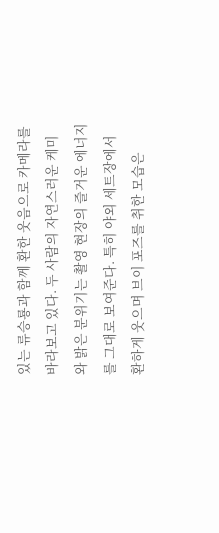있는 류승룡과 함께 환한 웃음으로 카메라를 바라보고 있다. 두 사람의 자연스러운 케미와 밝은 분위기는 촬영 현장의 즐거운 에너지를 그대로 보여준다. 특히 야외 세트장에서 환하게 웃으며 브이 포즈를 취한 모습은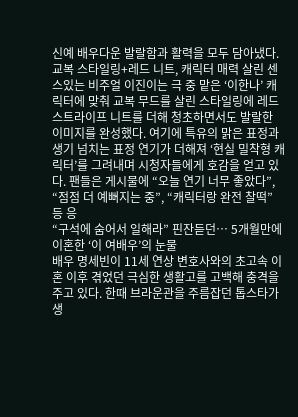신예 배우다운 발랄함과 활력을 모두 담아냈다. 교복 스타일링+레드 니트, 캐릭터 매력 살린 센스있는 비주얼 이진이는 극 중 맡은 ‘이한나’ 캐릭터에 맞춰 교복 무드를 살린 스타일링에 레드 스트라이프 니트를 더해 청초하면서도 발랄한 이미지를 완성했다. 여기에 특유의 맑은 표정과 생기 넘치는 표정 연기가 더해져 ‘현실 밀착형 캐릭터’를 그려내며 시청자들에게 호감을 얻고 있다. 팬들은 게시물에 “오늘 연기 너무 좋았다”, “점점 더 예뻐지는 중”, “캐릭터랑 완전 찰떡” 등 응
“구석에 숨어서 일해라” 핀잔듣던… 5개월만에 이혼한 ‘이 여배우’의 눈물
배우 명세빈이 11세 연상 변호사와의 초고속 이혼 이후 겪었던 극심한 생활고를 고백해 충격을 주고 있다. 한때 브라운관을 주름잡던 톱스타가 생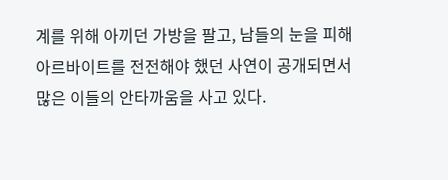계를 위해 아끼던 가방을 팔고, 남들의 눈을 피해 아르바이트를 전전해야 했던 사연이 공개되면서 많은 이들의 안타까움을 사고 있다.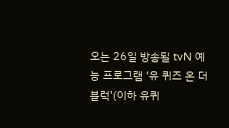오는 26일 방송될 tvN 예능 프로그램 ‘유 퀴즈 온 더 블럭’(이하 유퀴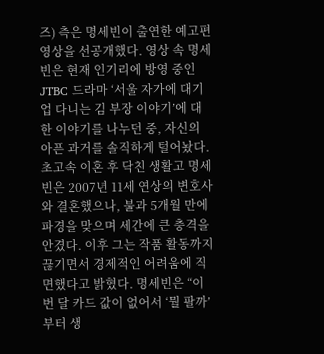즈) 측은 명세빈이 출연한 예고편 영상을 선공개했다. 영상 속 명세빈은 현재 인기리에 방영 중인 JTBC 드라마 ‘서울 자가에 대기업 다니는 김 부장 이야기’에 대한 이야기를 나누던 중, 자신의 아픈 과거를 솔직하게 털어놨다. 초고속 이혼 후 닥친 생활고 명세빈은 2007년 11세 연상의 변호사와 결혼했으나, 불과 5개월 만에 파경을 맞으며 세간에 큰 충격을 안겼다. 이후 그는 작품 활동까지 끊기면서 경제적인 어려움에 직면했다고 밝혔다. 명세빈은 “이번 달 카드 값이 없어서 ‘뭘 팔까’부터 생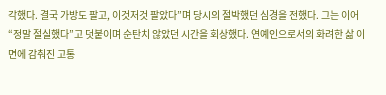각했다. 결국 가방도 팔고, 이것저것 팔았다”며 당시의 절박했던 심경을 전했다. 그는 이어 “정말 절실했다”고 덧붙이며 순탄치 않았던 시간을 회상했다. 연예인으로서의 화려한 삶 이면에 감춰진 고통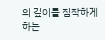의 깊이를 짐작하게 하는